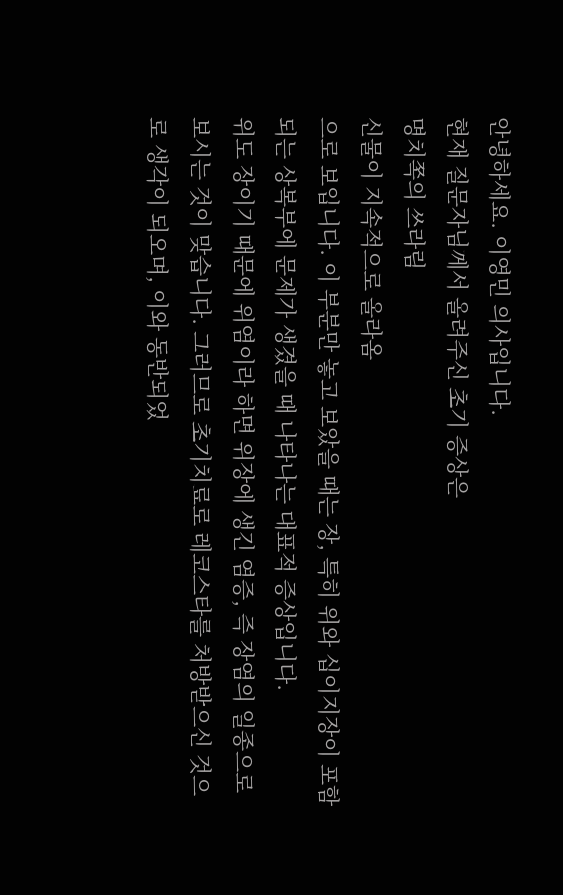안녕하세요. 이영민 의사입니다.
현재 질문자님께서 올려주신 초기 증상은
명치쪽의 쓰라림
신물이 지속적으로 올라옴
으로 보입니다. 이 부분만 놓고 보았을 때는 장, 특히 위와 십이지장이 포함되는 상복부에 문제가 생겼을 때 나타나는 대표적 증상입니다.
위도 장이기 때문에 위염이라 하면 위장에 생긴 염증, 즉 장염의 일종으로 보시는 것이 맞습니다. 그러므로 초기치료로 레코스타를 처방받으신 것으로 생각이 되오며, 이와 동반되었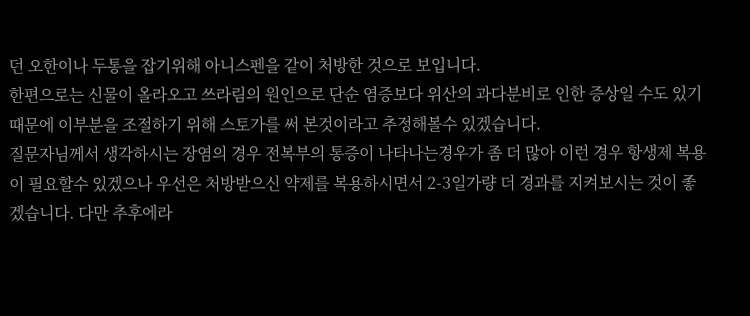던 오한이나 두통을 잡기위해 아니스펜을 같이 처방한 것으로 보입니다.
한편으로는 신물이 올라오고 쓰라림의 원인으로 단순 염증보다 위산의 과다분비로 인한 증상일 수도 있기 때문에 이부분을 조절하기 위해 스토가를 써 본것이라고 추정해볼수 있겠습니다.
질문자님께서 생각하시는 장염의 경우 전복부의 통증이 나타나는경우가 좀 더 많아 이런 경우 항생제 복용이 필요할수 있겠으나 우선은 처방받으신 약제를 복용하시면서 2-3일가량 더 경과를 지켜보시는 것이 좋겠습니다. 다만 추후에라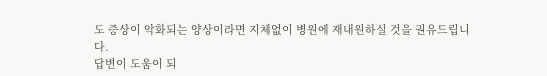도 증상이 악화되는 양상이라면 지체없이 병원에 재내원하실 것을 권유드립니다.
답변이 도움이 되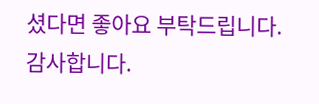셨다면 좋아요 부탁드립니다.
감사합니다.